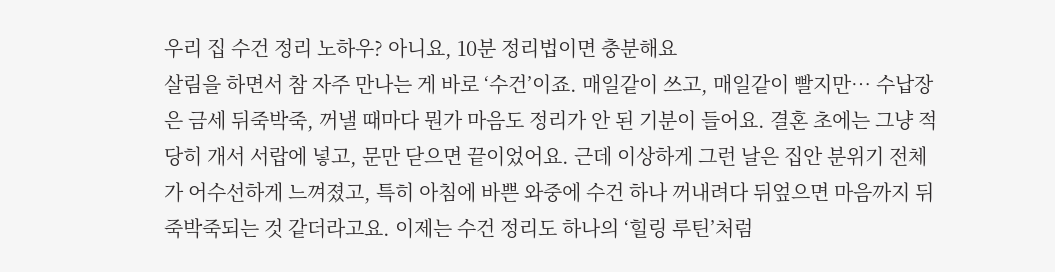우리 집 수건 정리 노하우? 아니요, 10분 정리법이면 충분해요
살림을 하면서 참 자주 만나는 게 바로 ‘수건’이죠. 매일같이 쓰고, 매일같이 빨지만… 수납장은 금세 뒤죽박죽, 꺼낼 때마다 뭔가 마음도 정리가 안 된 기분이 들어요. 결혼 초에는 그냥 적당히 개서 서랍에 넣고, 문만 닫으면 끝이었어요. 근데 이상하게 그런 날은 집안 분위기 전체가 어수선하게 느껴졌고, 특히 아침에 바쁜 와중에 수건 하나 꺼내려다 뒤엎으면 마음까지 뒤죽박죽되는 것 같더라고요. 이제는 수건 정리도 하나의 ‘힐링 루틴’처럼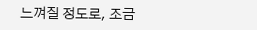느껴질 정도로, 조금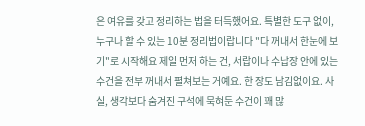은 여유를 갖고 정리하는 법을 터득했어요. 특별한 도구 없이, 누구나 할 수 있는 10분 정리법이랍니다 "다 꺼내서 한눈에 보기"로 시작해요 제일 먼저 하는 건, 서랍이나 수납장 안에 있는 수건을 전부 꺼내서 펼쳐보는 거예요. 한 장도 남김없이요. 사실, 생각보다 숨겨진 구석에 묵혀둔 수건이 꽤 많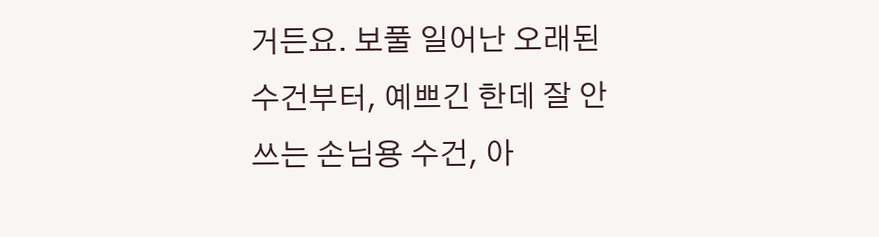거든요. 보풀 일어난 오래된 수건부터, 예쁘긴 한데 잘 안 쓰는 손님용 수건, 아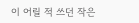이 어릴 적 쓰던 작은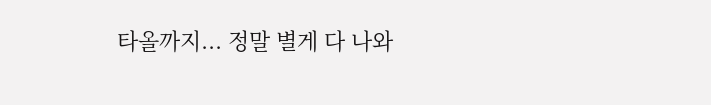타올까지... 정말 별게 다 나와